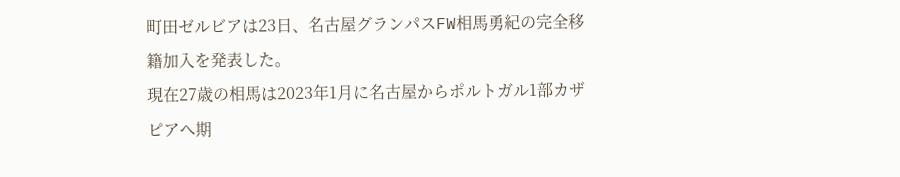町田ゼルビアは23日、名古屋グランパスFW相馬勇紀の完全移籍加入を発表した。
現在27歳の相馬は2023年1月に名古屋からポルトガル1部カザピアへ期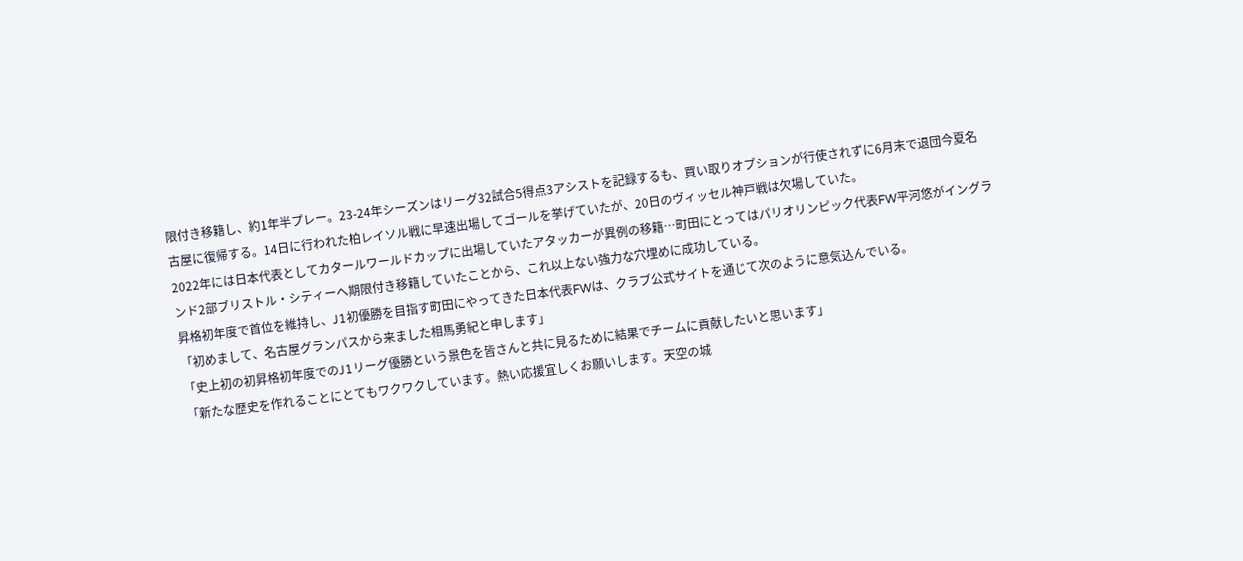限付き移籍し、約1年半プレー。23-24年シーズンはリーグ32試合5得点3アシストを記録するも、買い取りオプションが行使されずに6月末で退団今夏名古屋に復帰する。14日に行われた柏レイソル戦に早速出場してゴールを挙げていたが、20日のヴィッセル神戸戦は欠場していた。
2022年には日本代表としてカタールワールドカップに出場していたアタッカーが異例の移籍…町田にとってはパリオリンピック代表FW平河悠がイングランド2部ブリストル・シティーへ期限付き移籍していたことから、これ以上ない強力な穴埋めに成功している。
昇格初年度で首位を維持し、J1初優勝を目指す町田にやってきた日本代表FWは、クラブ公式サイトを通じて次のように意気込んでいる。
「初めまして、名古屋グランパスから来ました相馬勇紀と申します」
「史上初の初昇格初年度でのJ1リーグ優勝という景色を皆さんと共に見るために結果でチームに貢献したいと思います」
「新たな歴史を作れることにとてもワクワクしています。熱い応援宜しくお願いします。天空の城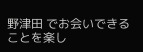野津田 でお会いできることを楽し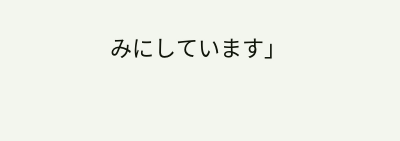みにしています」